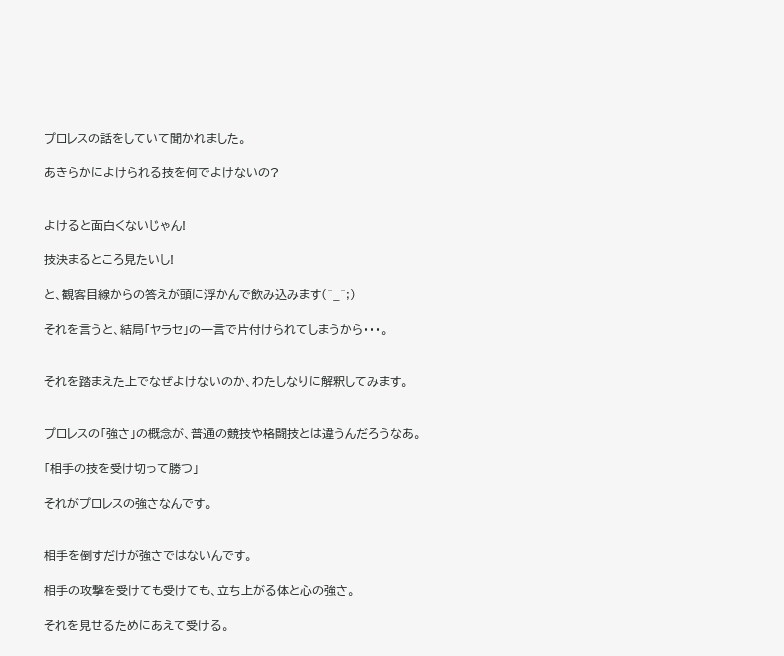プロレスの話をしていて聞かれました。

あきらかによけられる技を何でよけないの?


よけると面白くないじゃん!

技決まるところ見たいし!

と、観客目線からの答えが頭に浮かんで飲み込みます(^_^;)

それを言うと、結局「ヤラセ」の一言で片付けられてしまうから・・・。


それを踏まえた上でなぜよけないのか、わたしなりに解釈してみます。


プロレスの「強さ」の概念が、普通の競技や格闘技とは違うんだろうなあ。

「相手の技を受け切って勝つ」

それがプロレスの強さなんです。


相手を倒すだけが強さではないんです。

相手の攻撃を受けても受けても、立ち上がる体と心の強さ。

それを見せるためにあえて受ける。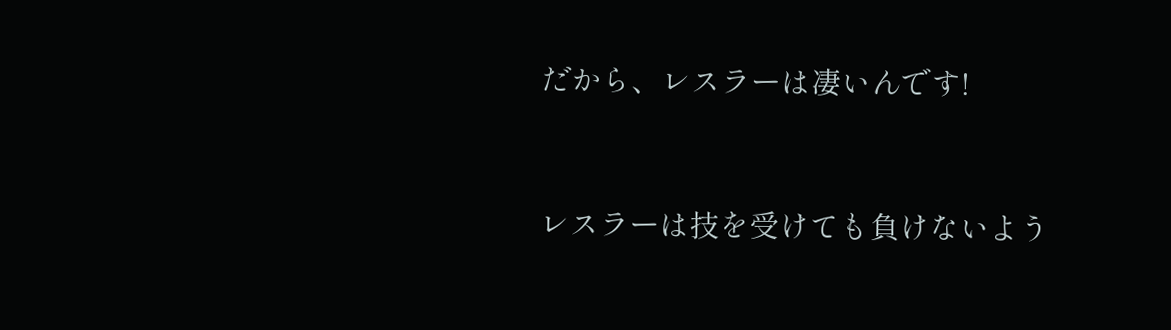だから、レスラーは凄いんです!


レスラーは技を受けても負けないよう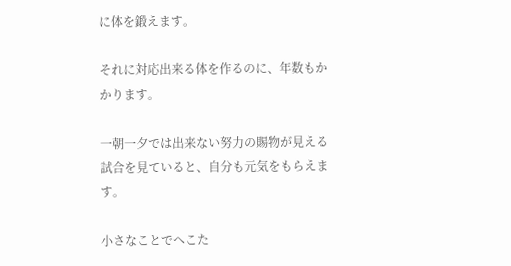に体を鍛えます。

それに対応出来る体を作るのに、年数もかかります。

一朝一夕では出来ない努力の賜物が見える試合を見ていると、自分も元気をもらえます。

小さなことでへこた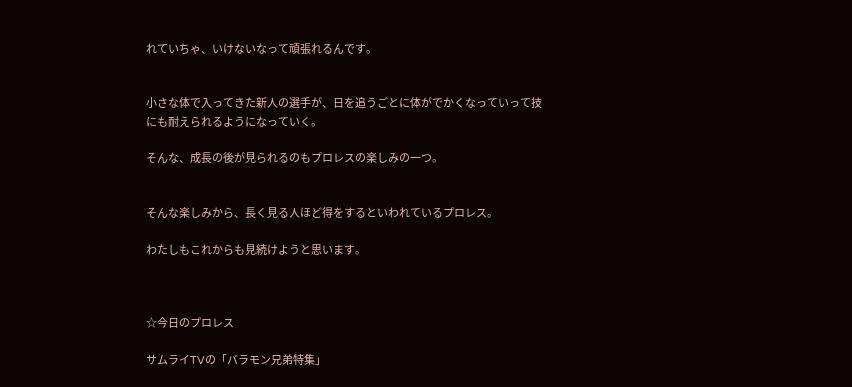れていちゃ、いけないなって頑張れるんです。


小さな体で入ってきた新人の選手が、日を追うごとに体がでかくなっていって技にも耐えられるようになっていく。

そんな、成長の後が見られるのもプロレスの楽しみの一つ。


そんな楽しみから、長く見る人ほど得をするといわれているプロレス。

わたしもこれからも見続けようと思います。



☆今日のプロレス

サムライTVの「バラモン兄弟特集」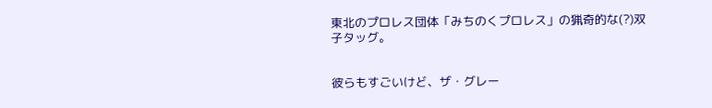東北のプロレス団体「みちのくプロレス」の猟奇的な(?)双子タッグ。


彼らもすごいけど、ザ・グレー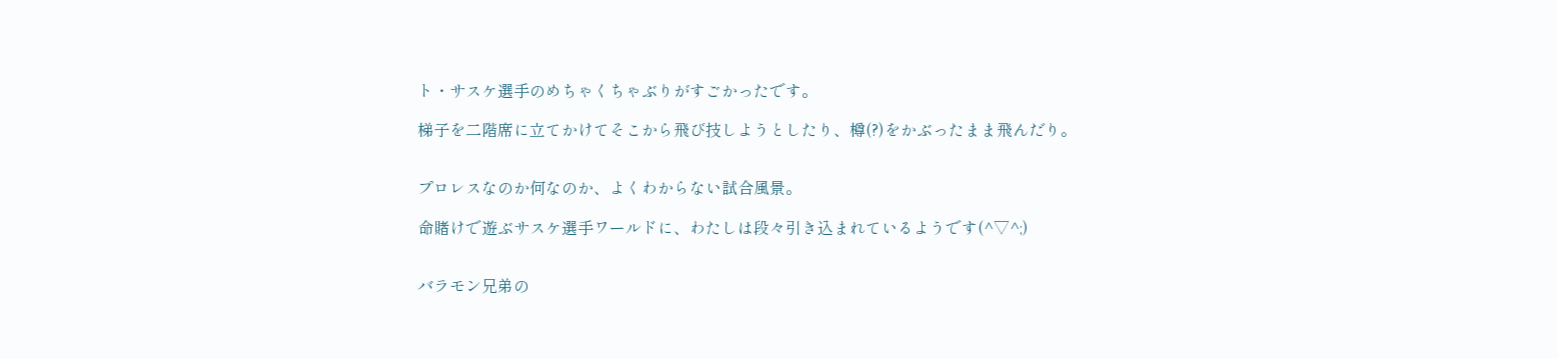ト・サスケ選手のめちゃくちゃぶりがすごかったです。

梯子を二階席に立てかけてそこから飛び技しようとしたり、樽(?)をかぶったまま飛んだり。


プロレスなのか何なのか、よくわからない試合風景。

命賭けで遊ぶサスケ選手ワールドに、わたしは段々引き込まれているようです(^▽^;)


バラモン兄弟の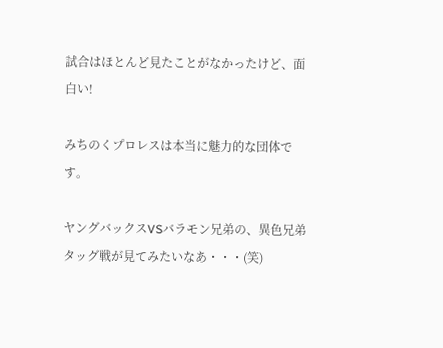試合はほとんど見たことがなかったけど、面白い!

みちのくプロレスは本当に魅力的な団体です。

ヤングバックスVSバラモン兄弟の、異色兄弟タッグ戦が見てみたいなあ・・・(笑)